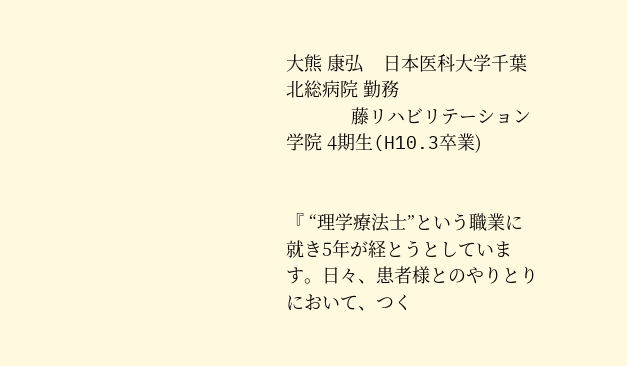大熊 康弘    日本医科大学千葉北総病院 勤務
             藤リハビリテーション学院 4期生(H10.3卒業)


『 “理学療法士”という職業に就き5年が経とうとしています。日々、患者様とのやりとりにおいて、つく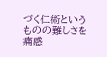づく仁術というものの難しさを痛感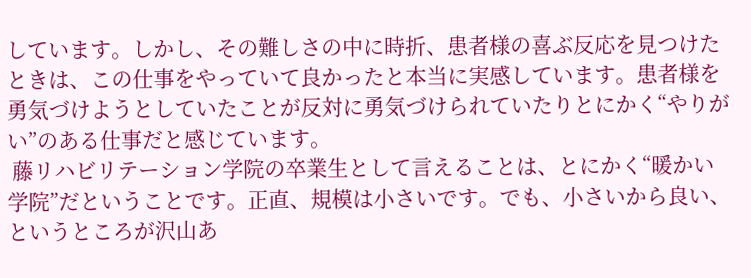しています。しかし、その難しさの中に時折、患者様の喜ぶ反応を見つけたときは、この仕事をやっていて良かったと本当に実感しています。患者様を勇気づけようとしていたことが反対に勇気づけられていたりとにかく“やりがい”のある仕事だと感じています。
 藤リハビリテーション学院の卒業生として言えることは、とにかく“暖かい学院”だということです。正直、規模は小さいです。でも、小さいから良い、というところが沢山あ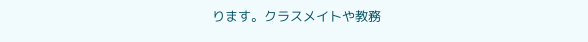ります。クラスメイトや教務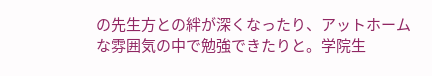の先生方との絆が深くなったり、アットホームな雰囲気の中で勉強できたりと。学院生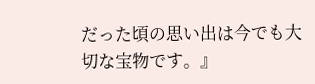だった頃の思い出は今でも大切な宝物です。』